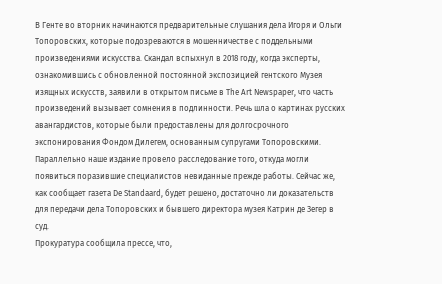В Генте во вторник начинаются предварительные слушания дела Игоря и Ольги Топоровских, которые подозреваются в мошенничестве с поддельными произведениями искусства. Скандал вспыхнул в 2018 году, когда эксперты, ознакомившись с обновленной постоянной экспозицией гентского Музея изящных искусств, заявили в открытом письме в The Art Newspaper, что часть произведений вызывает сомнения в подлинности. Речь шла о картинах русских авангардистов, которые были предоставлены для долгосрочного экспонирования Фондом Дилегем, основанным супругами Топоровскими. Параллельно наше издание провело расследование того, откуда могли появиться поразившие специалистов невиданные прежде работы. Сейчас же, как сообщает газета De Standaard, будет решено, достаточно ли доказательств для передачи дела Топоровских и бывшего директора музея Катрин де Зегер в суд.
Прокуратура сообщила прессе, что,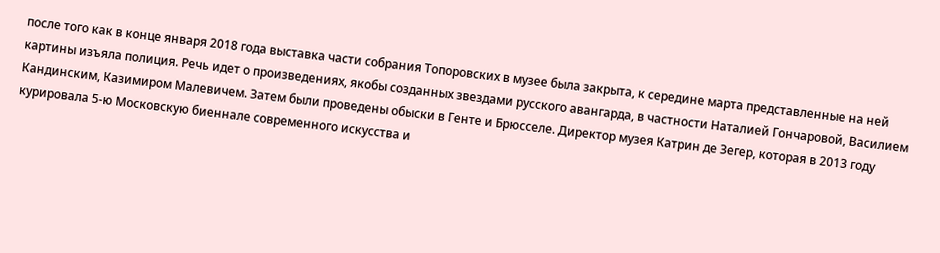после того как в конце января 2018 года выставка части собрания Топоровских в музее была закрыта, к середине марта представленные на ней картины изъяла полиция. Речь идет о произведениях, якобы созданных звездами русского авангарда, в частности Наталией Гончаровой, Василием Кандинским, Казимиром Малевичем. Затем были проведены обыски в Генте и Брюсселе. Директор музея Катрин де Зегер, которая в 2013 году курировала 5-ю Московскую биеннале современного искусства и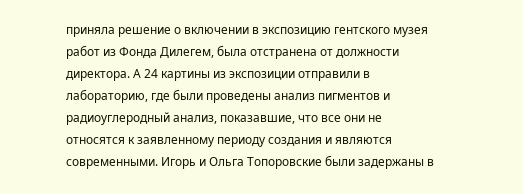приняла решение о включении в экспозицию гентского музея работ из Фонда Дилегем, была отстранена от должности директора. А 24 картины из экспозиции отправили в лабораторию, где были проведены анализ пигментов и радиоуглеродный анализ, показавшие, что все они не относятся к заявленному периоду создания и являются современными. Игорь и Ольга Топоровские были задержаны в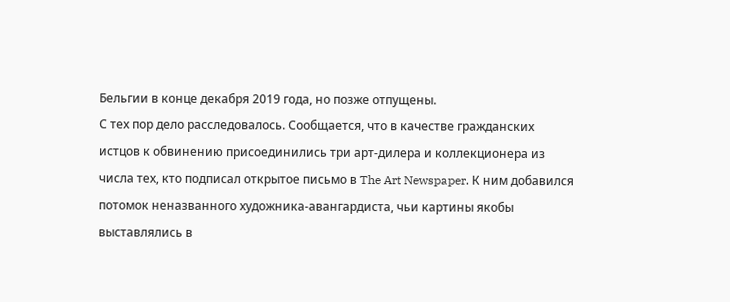Бельгии в конце декабря 2019 года, но позже отпущены.
С тех пор дело расследовалось. Сообщается, что в качестве гражданских истцов к обвинению присоединились три арт-дилера и коллекционера из числа тех, кто подписал открытое письмо в The Art Newspaper. К ним добавился потомок неназванного художника-авангардиста, чьи картины якобы выставлялись в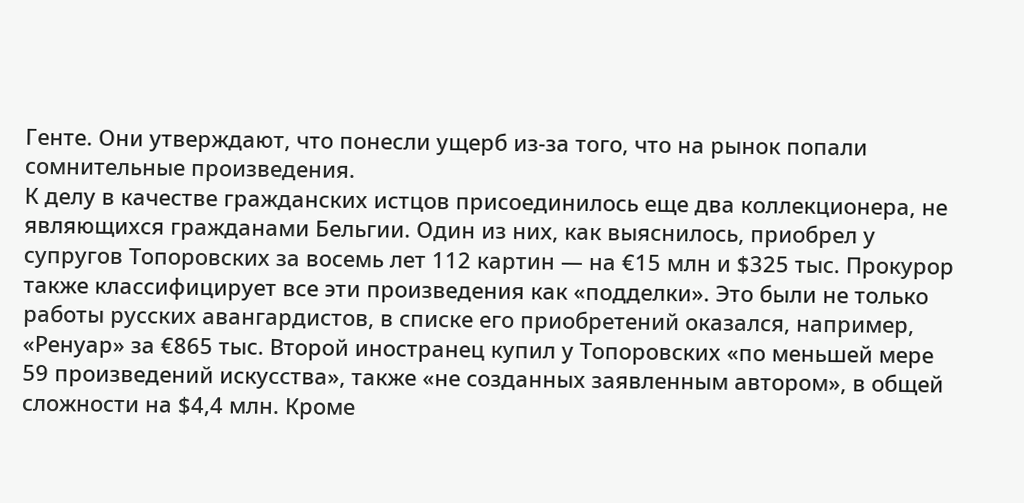Генте. Они утверждают, что понесли ущерб из-за того, что на рынок попали сомнительные произведения.
К делу в качестве гражданских истцов присоединилось еще два коллекционера, не являющихся гражданами Бельгии. Один из них, как выяснилось, приобрел у супругов Топоровских за восемь лет 112 картин — на €15 млн и $325 тыс. Прокурор также классифицирует все эти произведения как «подделки». Это были не только работы русских авангардистов, в списке его приобретений оказался, например, «Ренуар» за €865 тыс. Второй иностранец купил у Топоровских «по меньшей мере 59 произведений искусства», также «не созданных заявленным автором», в общей сложности на $4,4 млн. Кроме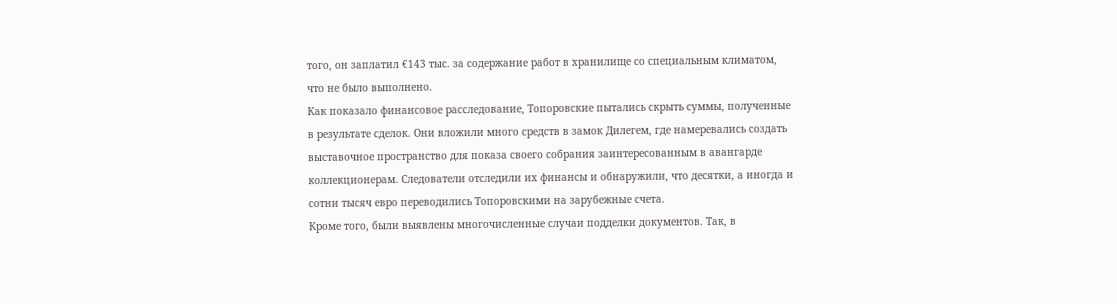того, он заплатил €143 тыс. за содержание работ в хранилище со специальным климатом, что не было выполнено.
Как показало финансовое расследование, Топоровские пытались скрыть суммы, полученные в результате сделок. Они вложили много средств в замок Дилегем, где намеревались создать выставочное пространство для показа своего собрания заинтересованным в авангарде коллекционерам. Следователи отследили их финансы и обнаружили, что десятки, а иногда и сотни тысяч евро переводились Топоровскими на зарубежные счета.
Кроме того, были выявлены многочисленные случаи подделки документов. Так, в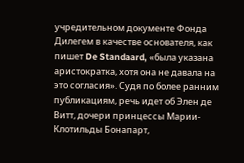учредительном документе Фонда Дилегем в качестве основателя, как пишет De Standaard, «была указана аристократка, хотя она не давала на это согласия». Судя по более ранним публикациям, речь идет об Элен де Витт, дочери принцессы Марии-Клотильды Бонапарт,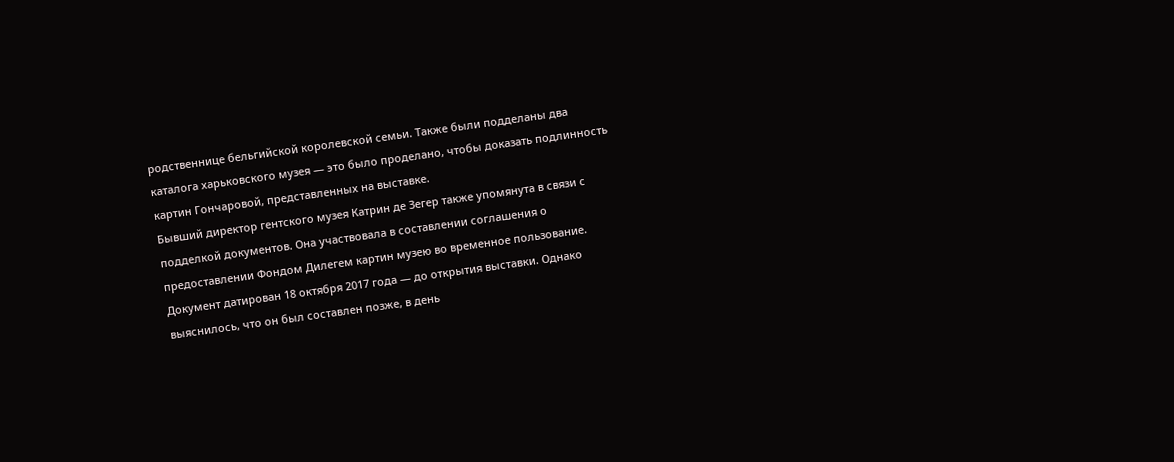родственнице бельгийской королевской семьи. Также были подделаны два каталога харьковского музея — это было проделано, чтобы доказать подлинность картин Гончаровой, представленных на выставке.
Бывший директор гентского музея Катрин де Зегер также упомянута в связи с подделкой документов. Она участвовала в составлении соглашения о предоставлении Фондом Дилегем картин музею во временное пользование. Документ датирован 18 октября 2017 года — до открытия выставки. Однако выяснилось, что он был составлен позже, в день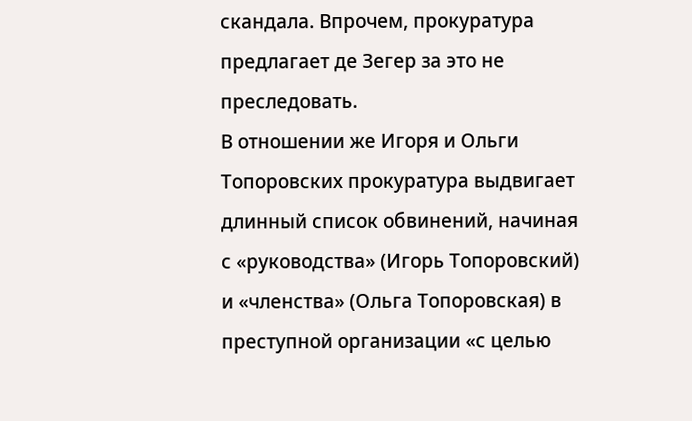скандала. Впрочем, прокуратура предлагает де Зегер за это не преследовать.
В отношении же Игоря и Ольги Топоровских прокуратура выдвигает длинный список обвинений, начиная с «руководства» (Игорь Топоровский) и «членства» (Ольга Топоровская) в преступной организации «с целью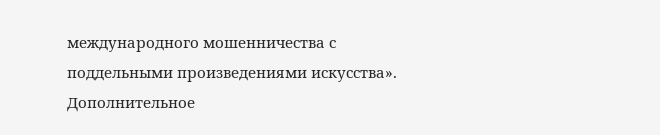международного мошенничества с поддельными произведениями искусства». Дополнительное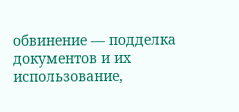обвинение — подделка документов и их использование,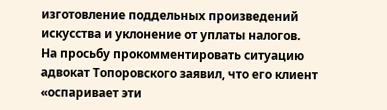изготовление поддельных произведений искусства и уклонение от уплаты налогов.
На просьбу прокомментировать ситуацию адвокат Топоровского заявил, что его клиент «оспаривает эти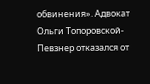обвинения». Адвокат Ольги Топоровской-Певзнер отказался от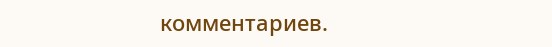комментариев.